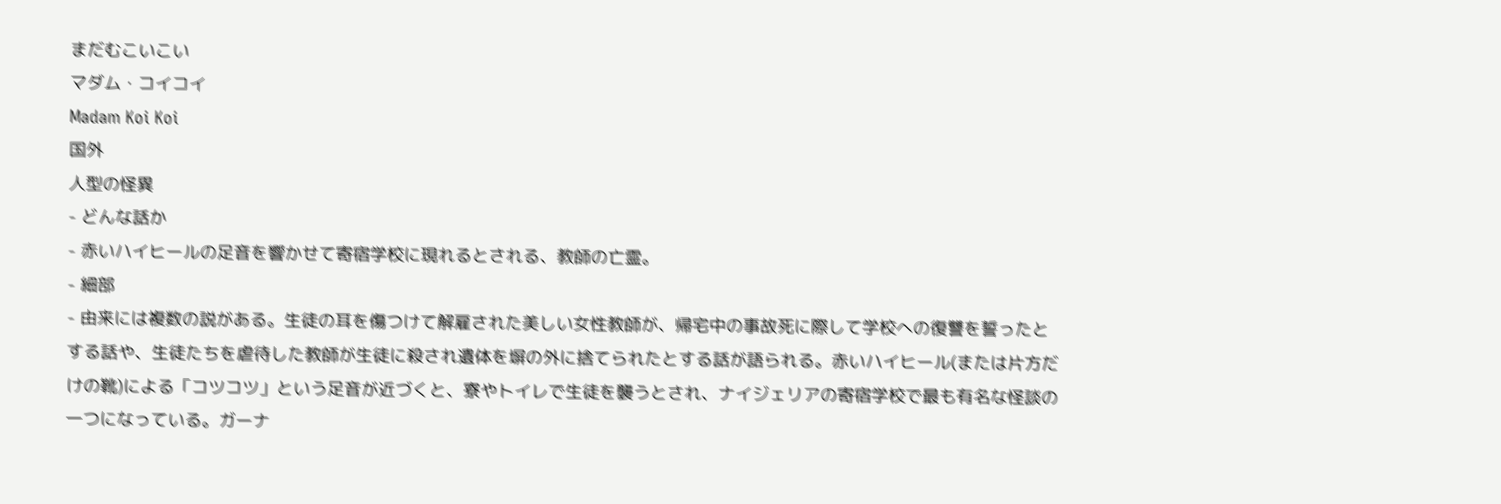まだむこいこい
マダム・コイコイ
Madam Koi Koi
国外
人型の怪異
- どんな話か
- 赤いハイヒールの足音を響かせて寄宿学校に現れるとされる、教師の亡霊。
- 細部
- 由来には複数の説がある。生徒の耳を傷つけて解雇された美しい女性教師が、帰宅中の事故死に際して学校への復讐を誓ったとする話や、生徒たちを虐待した教師が生徒に殺され遺体を塀の外に捨てられたとする話が語られる。赤いハイヒール(または片方だけの靴)による「コツコツ」という足音が近づくと、寮やトイレで生徒を襲うとされ、ナイジェリアの寄宿学校で最も有名な怪談の一つになっている。ガーナ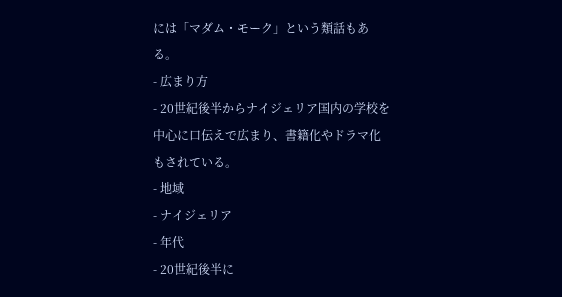には「マダム・モーク」という類話もある。
- 広まり方
- 20世紀後半からナイジェリア国内の学校を中心に口伝えで広まり、書籍化やドラマ化もされている。
- 地域
- ナイジェリア
- 年代
- 20世紀後半に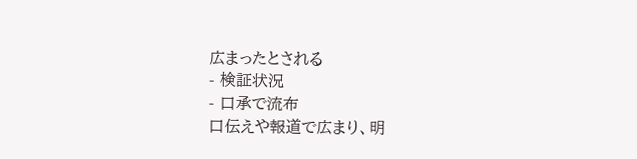広まったとされる
- 検証状況
- 口承で流布
口伝えや報道で広まり、明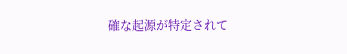確な起源が特定されて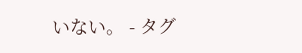いない。 - タグ